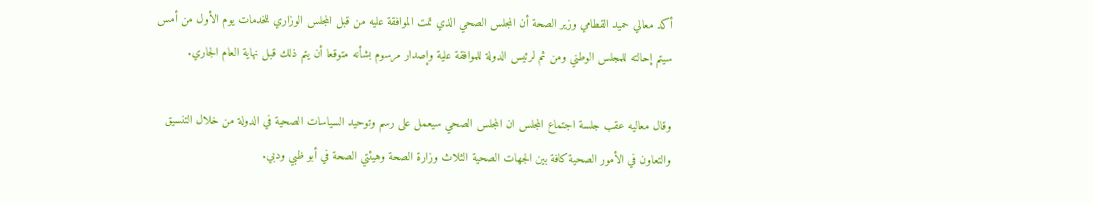أكد معالي حميد القطامي وزير الصحة أن المجلس الصحي الذي تمت الموافقة عليه من قبل المجلس الوزاري للخدمات يوم الأول من أمس سيتم إحالته للمجلس الوطني ومن ثم لرئيس الدولة للموافقة علية وإصدار مرسوم بشأنه متوقعا أن يتم ذلك قبل نهاية العام الجاري.

وقال معاليه عقب جلسة اجتماع المجلس ان المجلس الصحي سيعمل على رسم وتوحيد السياسات الصحية في الدولة من خلال التنسيق والتعاون في الأمور الصحية كافة بين الجهات الصحية الثلاث وزارة الصحة وهيئتي الصحة في أبو ظبي ودبي.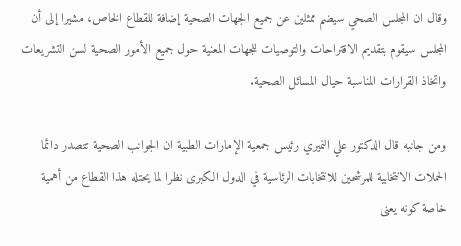وقال ان المجلس الصحي سيضم ممثلين عن جميع الجهات الصحية إضافة للقطاع الخاص، مشيرا إلى أن المجلس سيقوم بتقديم الاقتراحات والتوصيات للجهات المعنية حول جميع الأمور الصحية لسن التشريعات واتخاذ القرارات المناسبة حيال المسائل الصحية.

ومن جانبه قال الدكتور علي النميري رئيس جمعية الإمارات الطبية ان الجوانب الصحية تتصدر دائما الحملات الانتخابية للمرشحين للانتخابات الرئاسية في الدول الكبرى نظرا لما يحتله هذا القطاع من أهمية خاصة كونه يعنى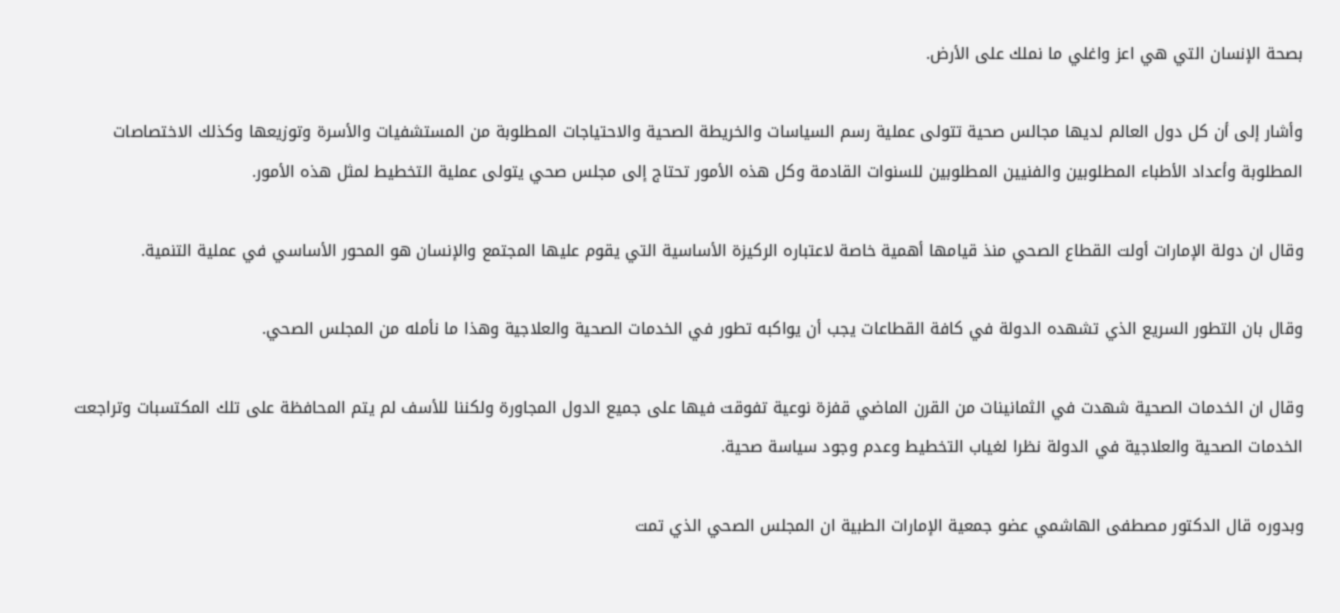بصحة الإنسان التي هي اعز واغلي ما نملك على الأرض.

وأشار إلى أن كل دول العالم لديها مجالس صحية تتولى عملية رسم السياسات والخريطة الصحية والاحتياجات المطلوبة من المستشفيات والأسرة وتوزيعها وكذلك الاختصاصات المطلوبة وأعداد الأطباء المطلوبين والفنيين المطلوبين للسنوات القادمة وكل هذه الأمور تحتاج إلى مجلس صحي يتولى عملية التخطيط لمثل هذه الأمور.

وقال ان دولة الإمارات أولت القطاع الصحي منذ قيامها أهمية خاصة لاعتباره الركيزة الأساسية التي يقوم عليها المجتمع والإنسان هو المحور الأساسي في عملية التنمية.

وقال بان التطور السريع الذي تشهده الدولة في كافة القطاعات يجب أن يواكبه تطور في الخدمات الصحية والعلاجية وهذا ما نأمله من المجلس الصحي.

وقال ان الخدمات الصحية شهدت في الثمانينات من القرن الماضي قفزة نوعية تفوقت فيها على جميع الدول المجاورة ولكننا للأسف لم يتم المحافظة على تلك المكتسبات وتراجعت الخدمات الصحية والعلاجية في الدولة نظرا لغياب التخطيط وعدم وجود سياسة صحية.

وبدوره قال الدكتور مصطفى الهاشمي عضو جمعية الإمارات الطبية ان المجلس الصحي الذي تمت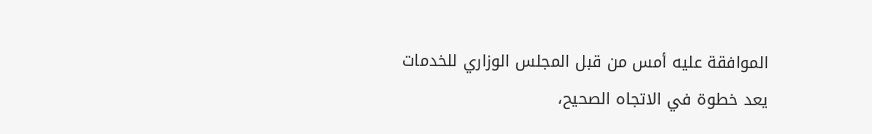الموافقة عليه أمس من قبل المجلس الوزاري للخدمات يعد خطوة في الاتجاه الصحيح،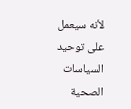لأنه سيعمل على توحيد السياسات الصحية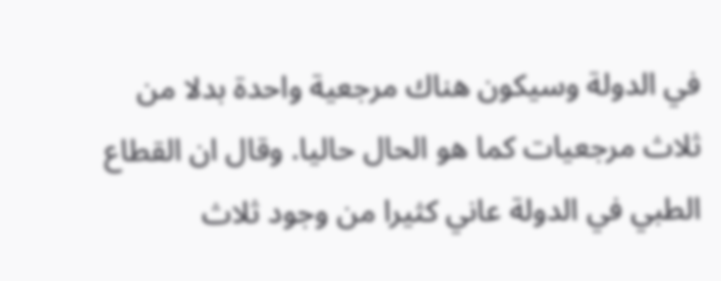في الدولة وسيكون هناك مرجعية واحدة بدلا من ثلاث مرجعيات كما هو الحال حاليا. وقال ان القطاع الطبي في الدولة عاني كثيرا من وجود ثلاث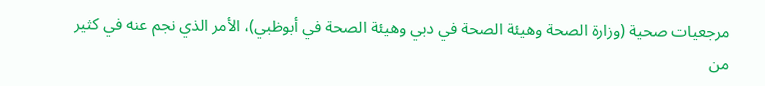مرجعيات صحية (وزارة الصحة وهيئة الصحة في دبي وهيئة الصحة في أبوظبي)، الأمر الذي نجم عنه في كثير من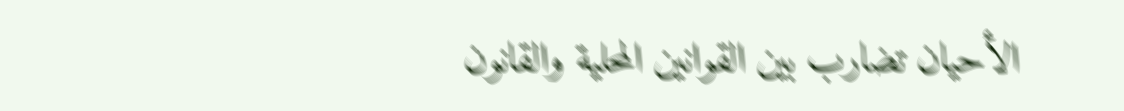الأحيان تضارب بين القوانين المحلية والقانون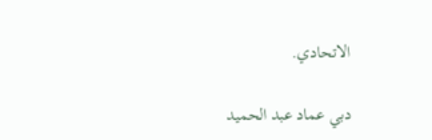الاتحادي.

دبي عماد عبد الحميد